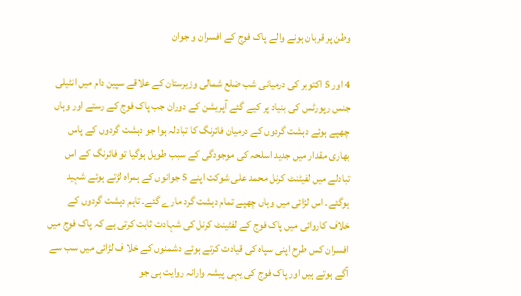وطن پر قربان ہونے والے پاک فوج کے افسران و جوان

4 اور 5 اکتوبر کی درمیانی شب ضلع شمالی وزیرستان کے علاقے سپین دام میں انٹیلی جنس رپورٹس کی بنیاد پر کیے گئے آپریشن کے دوران جب پاک فوج کے رستے اور وہاں چھپے ہوئے دہشت گردوں کے درمیان فائرنگ کا تبادلہ ہوا جو دہشت گردوں کے پاس بھاری مقدار میں جدید اسلحہ کی موجودگی کے سبب طویل ہوگیا تو فائرنگ کے اس تبادلے میں لفیٹنٹ کرنل محمد علی شوکت اپنے 5 جوانوں کے ہمراہ لڑتے ہوئے شہید ہوگئے۔ اس لڑائی میں وہاں چھپے تمام دہشت گرد مارے گئے۔ تاہم دہشت گردوں کے خلاف کاروائی میں پاک فوج کے لفٹینٹ کرنل کی شہادت ثابت کرتی ہے کہ پاک فوج میں افسران کس طرح اپنی سپاہ کی قیادت کرتے ہوئے دشمنوں کے خلا ف لڑائی میں سب سے آگے ہوتے ہیں اور پاک فوج کی یہی پیشہ وارانہ روایت ہی جو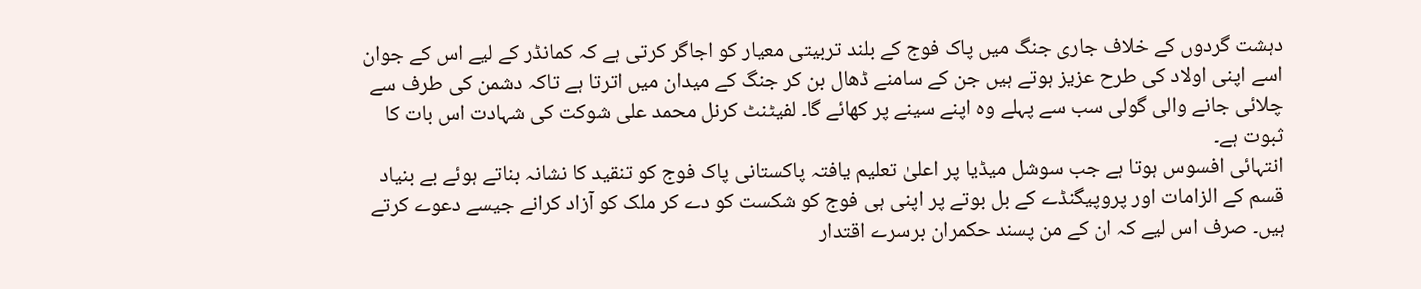دہشت گردوں کے خلاف جاری جنگ میں پاک فوج کے بلند تربیتی معیار کو اجاگر کرتی ہے کہ کمانڈر کے لیے اس کے جوان اسے اپنی اولاد کی طرح عزیز ہوتے ہیں جن کے سامنے ڈھال بن کر جنگ کے میدان میں اترتا ہے تاکہ دشمن کی طرف سے چلائی جانے والی گولی سب سے پہلے وہ اپنے سینے پر کھائے گا۔ لفیٹنٹ کرنل محمد علی شوکت کی شہادت اس بات کا ثبوت ہے۔
انتہائی افسوس ہوتا ہے جب سوشل میڈیا پر اعلیٰ تعلیم یافتہ پاکستانی پاک فوج کو تنقید کا نشانہ بناتے ہوئے بے بنیاد قسم کے الزامات اور پروپیگنڈے کے بل بوتے پر اپنی ہی فوج کو شکست کو دے کر ملک کو آزاد کرانے جیسے دعوے کرتے ہیں۔ صرف اس لیے کہ ان کے من پسند حکمران برسرے اقتدار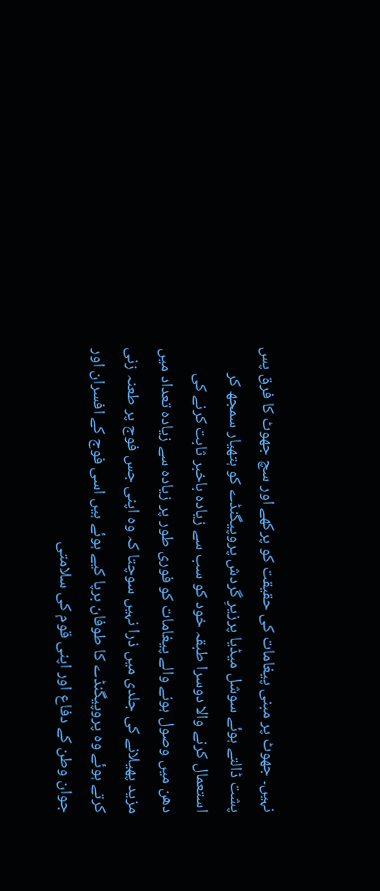نہیں۔ جھوٹ پر مبنی پیغامات کی حقیقت کو پرکھے اور سچ جھوٹ کا فرق پس پشت ڈالتے ہوئے سوشل میڈیا پرزیرِ گردش پروپیگنڈے کو ہتھیار سمجھ کر استعمال کرنے والا دوسرا طبقہ خود کو سب سے زیادہ باخبر ثابت کرنے کی دھن میں وصول ہونے والے پیغامات کو فوری طور پر زیادہ سے زیادہ تعداد میں مزید پھیلانے کی جلدی میں ذرا نہیں سوچتا کہ وہ اپنی جس فوج پر طعنہ زنی کرتے ہوئے وہ پروپیگنڈے کا طوفان برپا کیے ہوئے ہیں اسی فوج کے افسران اور جوان وطن کے دفاع اور اپنی قوم کی سلامتی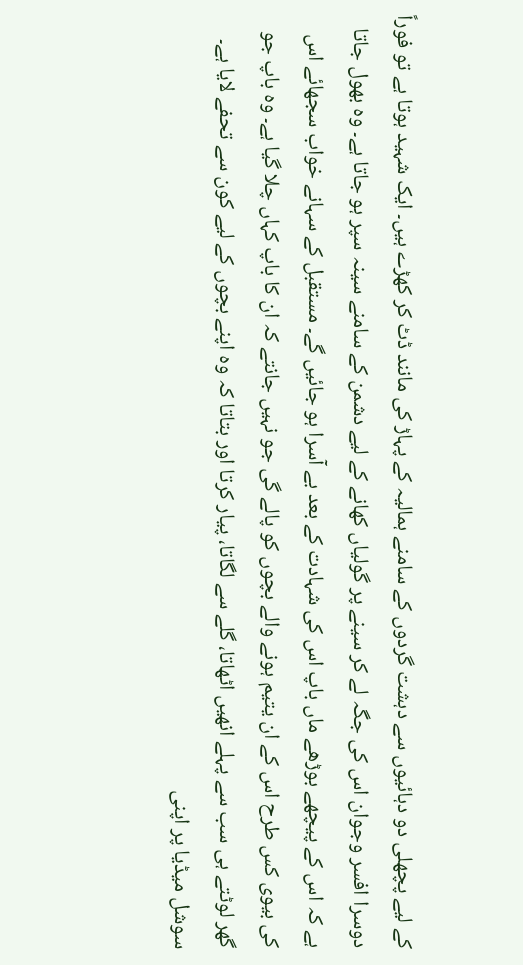کے لیے پچھلی دو دہائیوں سے دہشت گردوں کے سامنے ہمالیہ کے پہاڑ کی مانند ڈٹ کر کھڑے ہیں۔ ایک شہید ہوتا ہے تو فوراً دوسرا افسر وجوان اس کی جگہ لے کر سینے پر گولیاں کھانے کے لیے دشمن کے سامنے سینہ سپر ہو جاتا ہے۔ وہ بھول جاتا ہے کہ اس کے پیچھے بوڑھے ماں باپ اس کی شہادت کے بعد بے آسرا ہو جائیں گے۔ مستقبل کے سہانے خواب سجھائے اس کی بیوی کس طرح اس کے ان یتیم ہونے والے بچوں کو پالے گی جو نہیں جانتے کہ ان کا باپ کہاں چلا گیا ہے۔ وہ باپ جو گھر لوٹتے ہی سب سے پہلے انھیں اٹھاتا، گلے سے لگاتا، پیار کرتا اور بتاتا کہ وہ اپنے بچوں کے لیے کون سے تحفے لایا ہے۔
سوشل میڈیا پر اپنی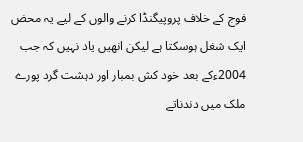فوج کے خلاف پروپیگنڈا کرنے والوں کے لیے یہ محض ایک شغل ہوسکتا ہے لیکن انھیں یاد نہیں کہ جب 2004ءکے بعد خود کش بمبار اور دہشت گرد پورے ملک میں دندناتے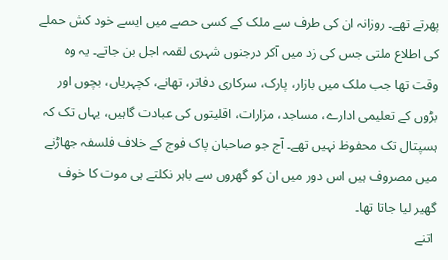پھرتے تھے۔ روزانہ ان کی طرف سے ملک کے کسی حصے میں ایسے خود کش حملے کی اطلاع ملتی جس کی زد میں آکر درجنوں شہری لقمہ اجل بن جاتے۔ یہ وہ وقت تھا جب ملک میں بازار، پارک، سرکاری دفاتر، تھانے، کچہریاں، بچوں اور بڑوں کے تعلیمی ادارے، مساجد، مزارات، اقلیتوں کی عبادت گاہیں، یہاں تک کہ ہسپتال تک محفوظ نہیں تھے۔ آج جو صاحبان پاک فوج کے خلاف فلسفہ جھاڑنے میں مصروف ہیں اس دور میں ان کو گھروں سے باہر نکلتے ہی موت کا خوف گھیر لیا جاتا تھا۔
 اتنے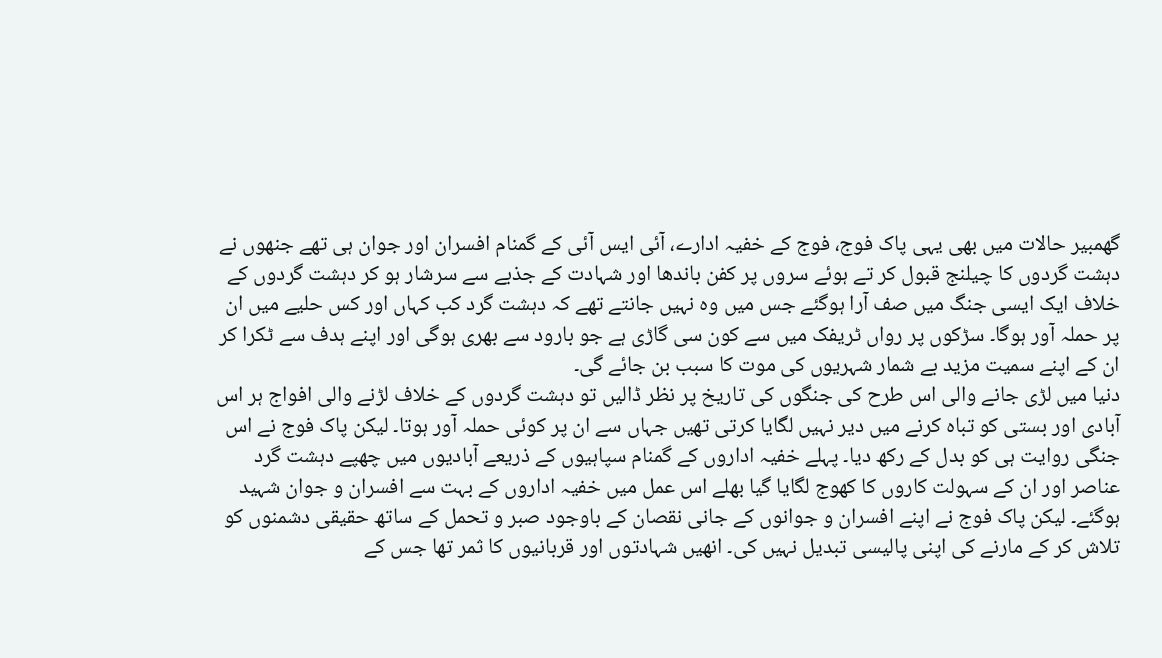گھمبیر حالات میں بھی یہی پاک فوج، فوج کے خفیہ ادارے، آئی ایس آئی کے گمنام افسران اور جوان ہی تھے جنھوں نے دہشت گردوں کا چیلنج قبول کر تے ہوئے سروں پر کفن باندھا اور شہادت کے جذبے سے سرشار ہو کر دہشت گردوں کے خلاف ایک ایسی جنگ میں صف آرا ہوگئے جس میں وہ نہیں جانتے تھے کہ دہشت گرد کب کہاں اور کس حلیے میں ان پر حملہ آور ہوگا۔ سڑکوں پر رواں ٹریفک میں سے کون سی گاڑی ہے جو بارود سے بھری ہوگی اور اپنے ہدف سے ٹکرا کر ان کے اپنے سمیت مزید بے شمار شہریوں کی موت کا سبب بن جائے گی۔
دنیا میں لڑی جانے والی اس طرح کی جنگوں کی تاریخ پر نظر ڈالیں تو دہشت گردوں کے خلاف لڑنے والی افواج ہر اس آبادی اور بستی کو تباہ کرنے میں دیر نہیں لگایا کرتی تھیں جہاں سے ان پر کوئی حملہ آور ہوتا۔ لیکن پاک فوج نے اس جنگی روایت ہی کو بدل کے رکھ دیا۔ پہلے خفیہ اداروں کے گمنام سپاہیوں کے ذریعے آبادیوں میں چھپے دہشت گرد عناصر اور ان کے سہولت کاروں کا کھوج لگایا گیا بھلے اس عمل میں خفیہ اداروں کے بہت سے افسران و جوان شہید ہوگئے۔ لیکن پاک فوج نے اپنے افسران و جوانوں کے جانی نقصان کے باوجود صبر و تحمل کے ساتھ حقیقی دشمنوں کو تلاش کر کے مارنے کی اپنی پالیسی تبدیل نہیں کی۔ انھیں شہادتوں اور قربانیوں کا ثمر تھا جس کے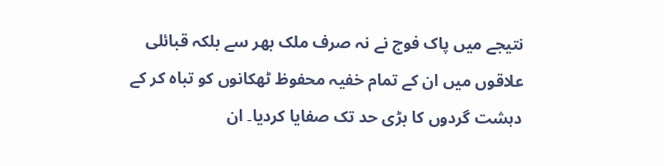نتیجے میں پاک فوج نے نہ صرف ملک بھر سے بلکہ قبائلی علاقوں میں ان کے تمام خفیہ محفوظ ٹھکانوں کو تباہ کر کے دہشت گردوں کا بڑی حد تک صفایا کردیا۔ ان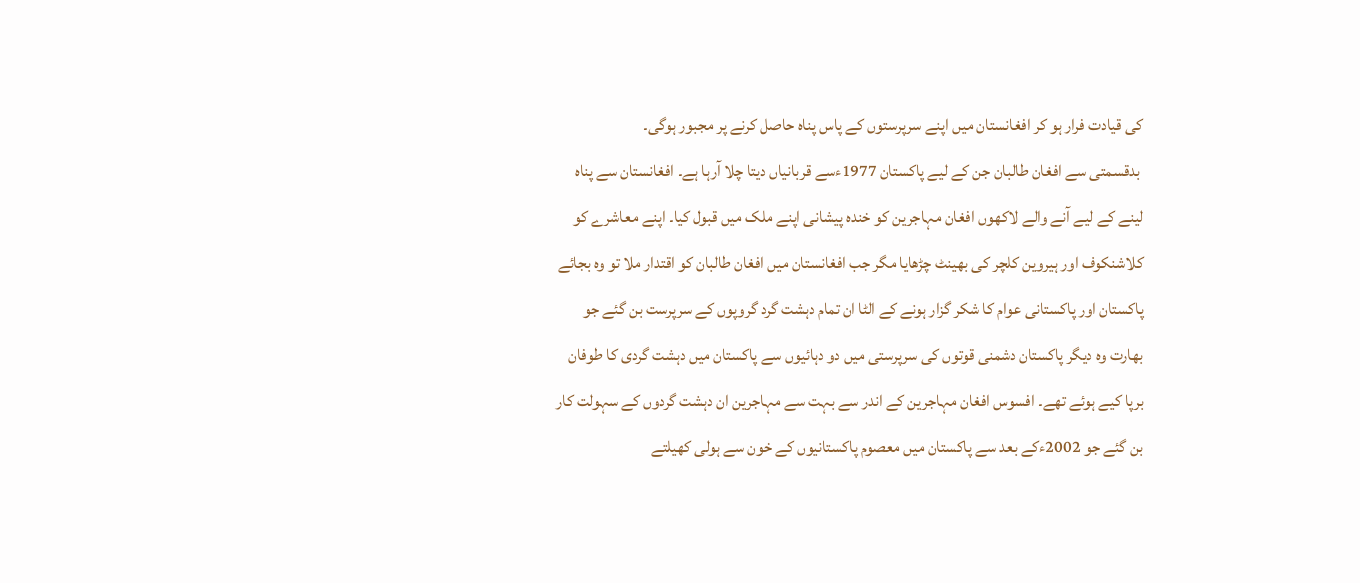کی قیادت فرار ہو کر افغانستان میں اپنے سرپرستوں کے پاس پناہ حاصل کرنے پر مجبور ہوگی۔
 بدقسمتی سے افغان طالبان جن کے لیے پاکستان 1977ءسے قربانیاں دیتا چلا آرہا ہے۔ افغانستان سے پناہ لینے کے لیے آنے والے لاکھوں افغان مہاجرین کو خندہ پیشانی اپنے ملک میں قبول کیا۔ اپنے معاشرے کو کلاشنکوف اور ہیروین کلچر کی بھینٹ چڑھایا مگر جب افغانستان میں افغان طالبان کو اقتدار ملا تو وہ بجائے پاکستان اور پاکستانی عوام کا شکر گزار ہونے کے الٹا ان تمام دہشت گرد گروپوں کے سرپرست بن گئے جو بھارت وہ دیگر پاکستان دشمنی قوتوں کی سرپرستی میں دو دہائیوں سے پاکستان میں دہشت گردی کا طوفان برپا کیے ہوئے تھے۔ افسوس افغان مہاجرین کے اندر سے بہت سے مہاجرین ان دہشت گردوں کے سہولت کار بن گئے جو 2002ءکے بعد سے پاکستان میں معصوم پاکستانیوں کے خون سے ہولی کھیلتے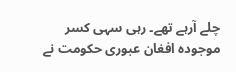چلے آرہے تھے۔ رہی سہی کسر موجودہ افغان عبوری حکومت نے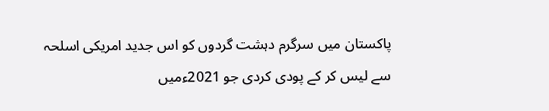پاکستان میں سرگرم دہشت گردوں کو اس جدید امریکی اسلحہ سے لیس کر کے پودی کردی جو 2021ءمیں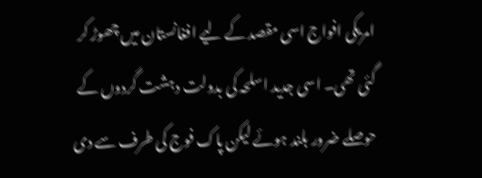امریکی افواج اسی مقصد کے لیے افغانستان میں چھوڑ کر گئی تھی۔ اسی جدید اسلحہ کی بدولت دہشت گردوں کے حوصلے ضرور بلند ہوئے لیکن پاک فوج کی طرف سے دی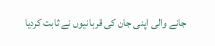جانے والی اپنی جان کی قربانیوں نے ثابت کردیا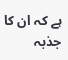ہے کہ ان کا جذبہ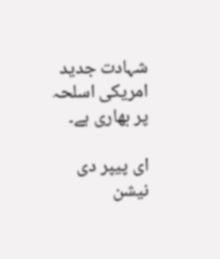شہادت جدید امریکی اسلحہ پر بھاری ہے۔

ای پیپر دی نیشن